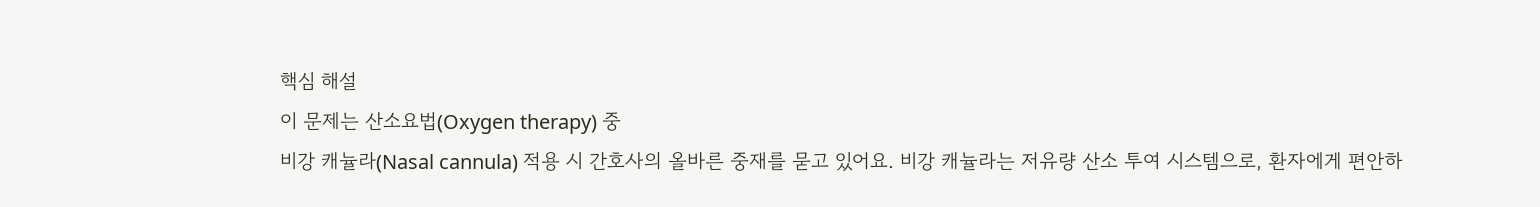핵심 해설
이 문제는 산소요법(Oxygen therapy) 중
비강 캐뉼라(Nasal cannula) 적용 시 간호사의 올바른 중재를 묻고 있어요. 비강 캐뉼라는 저유량 산소 투여 시스템으로, 환자에게 편안하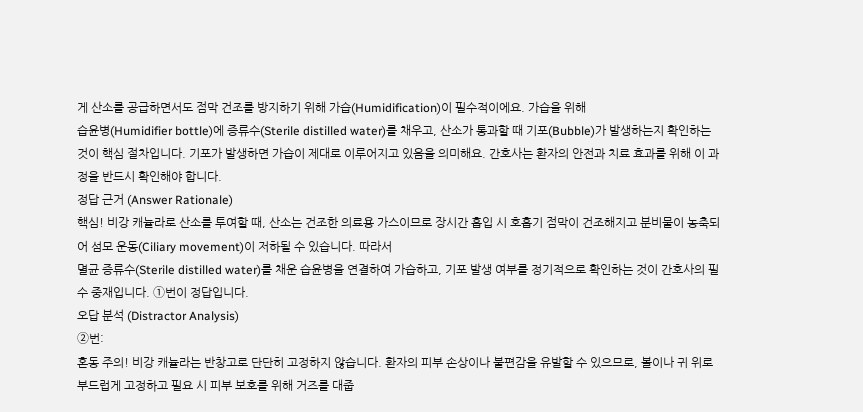게 산소를 공급하면서도 점막 건조를 방지하기 위해 가습(Humidification)이 필수적이에요. 가습을 위해
습윤병(Humidifier bottle)에 증류수(Sterile distilled water)를 채우고, 산소가 통과할 때 기포(Bubble)가 발생하는지 확인하는 것이 핵심 절차입니다. 기포가 발생하면 가습이 제대로 이루어지고 있음을 의미해요. 간호사는 환자의 안전과 치료 효과를 위해 이 과정을 반드시 확인해야 합니다.
정답 근거 (Answer Rationale)
핵심! 비강 캐뉼라로 산소를 투여할 때, 산소는 건조한 의료용 가스이므로 장시간 흡입 시 호흡기 점막이 건조해지고 분비물이 농축되어 섬모 운동(Ciliary movement)이 저하될 수 있습니다. 따라서
멸균 증류수(Sterile distilled water)를 채운 습윤병을 연결하여 가습하고, 기포 발생 여부를 정기적으로 확인하는 것이 간호사의 필수 중재입니다. ①번이 정답입니다.
오답 분석 (Distractor Analysis)
②번:
혼동 주의! 비강 캐뉼라는 반창고로 단단히 고정하지 않습니다. 환자의 피부 손상이나 불편감을 유발할 수 있으므로, 볼이나 귀 위로 부드럽게 고정하고 필요 시 피부 보호를 위해 거즈를 대줍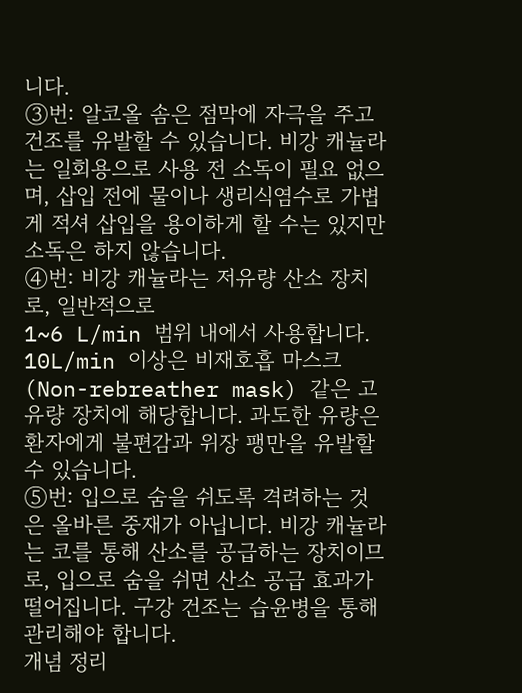니다.
③번: 알코올 솜은 점막에 자극을 주고 건조를 유발할 수 있습니다. 비강 캐뉼라는 일회용으로 사용 전 소독이 필요 없으며, 삽입 전에 물이나 생리식염수로 가볍게 적셔 삽입을 용이하게 할 수는 있지만 소독은 하지 않습니다.
④번: 비강 캐뉼라는 저유량 산소 장치로, 일반적으로
1~6 L/min 범위 내에서 사용합니다. 10L/min 이상은 비재호흡 마스크(Non-rebreather mask) 같은 고유량 장치에 해당합니다. 과도한 유량은 환자에게 불편감과 위장 팽만을 유발할 수 있습니다.
⑤번: 입으로 숨을 쉬도록 격려하는 것은 올바른 중재가 아닙니다. 비강 캐뉼라는 코를 통해 산소를 공급하는 장치이므로, 입으로 숨을 쉬면 산소 공급 효과가 떨어집니다. 구강 건조는 습윤병을 통해 관리해야 합니다.
개념 정리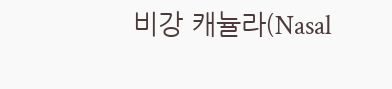비강 캐뉼라(Nasal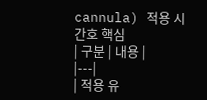cannula) 적용 시 간호 핵심
| 구분 | 내용 |
|---|
| 적용 유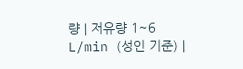량 | 저유량 1~6 L/min (성인 기준) |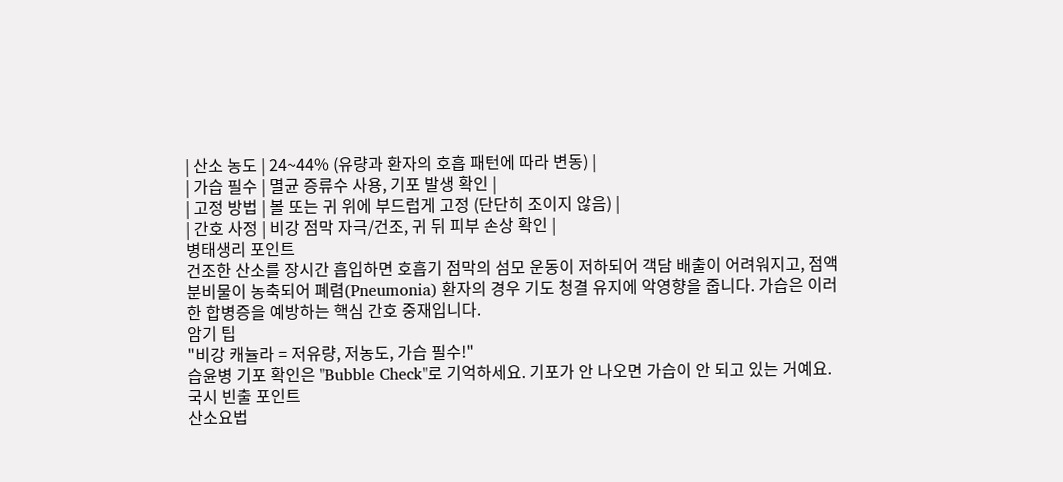| 산소 농도 | 24~44% (유량과 환자의 호흡 패턴에 따라 변동) |
| 가습 필수 | 멸균 증류수 사용, 기포 발생 확인 |
| 고정 방법 | 볼 또는 귀 위에 부드럽게 고정 (단단히 조이지 않음) |
| 간호 사정 | 비강 점막 자극/건조, 귀 뒤 피부 손상 확인 |
병태생리 포인트
건조한 산소를 장시간 흡입하면 호흡기 점막의 섬모 운동이 저하되어 객담 배출이 어려워지고, 점액 분비물이 농축되어 폐렴(Pneumonia) 환자의 경우 기도 청결 유지에 악영향을 줍니다. 가습은 이러한 합병증을 예방하는 핵심 간호 중재입니다.
암기 팁
"비강 캐뉼라 = 저유량, 저농도, 가습 필수!"
습윤병 기포 확인은 "Bubble Check"로 기억하세요. 기포가 안 나오면 가습이 안 되고 있는 거예요.
국시 빈출 포인트
산소요법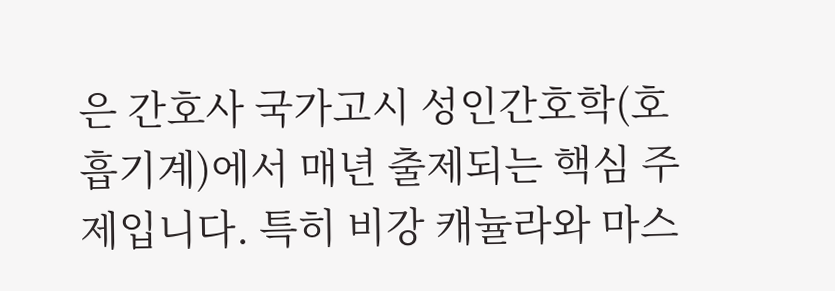은 간호사 국가고시 성인간호학(호흡기계)에서 매년 출제되는 핵심 주제입니다. 특히 비강 캐뉼라와 마스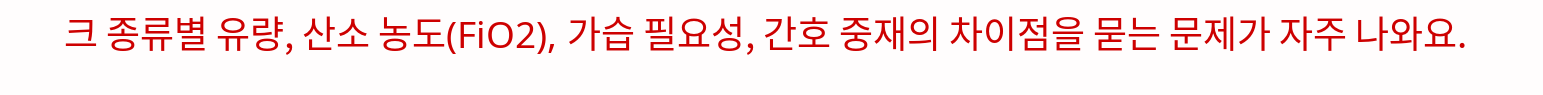크 종류별 유량, 산소 농도(FiO2), 가습 필요성, 간호 중재의 차이점을 묻는 문제가 자주 나와요.